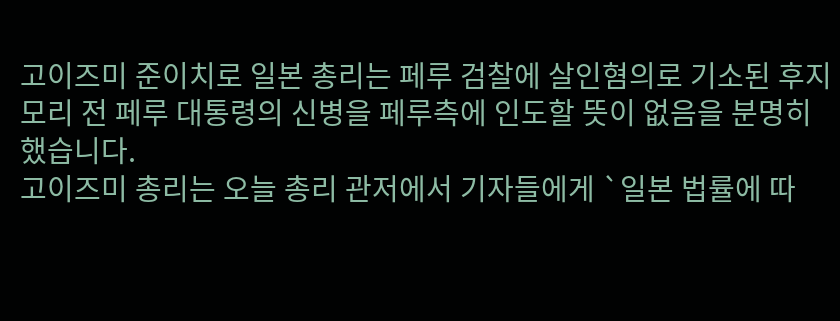고이즈미 준이치로 일본 총리는 페루 검찰에 살인혐의로 기소된 후지모리 전 페루 대통령의 신병을 페루측에 인도할 뜻이 없음을 분명히 했습니다.
고이즈미 총리는 오늘 총리 관저에서 기자들에게 `일본 법률에 따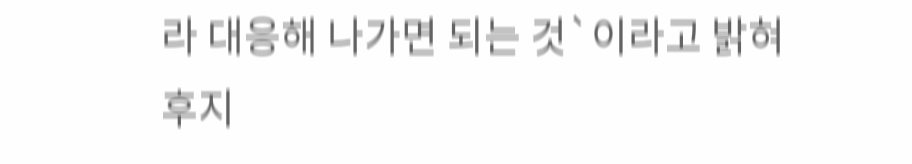라 대응해 나가면 되는 것`이라고 밝혀 후지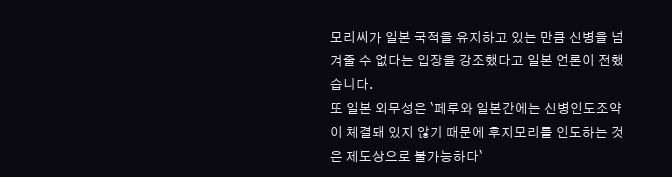모리씨가 일본 국적을 유지하고 있는 만큼 신병을 넘겨줄 수 없다는 입장을 강조했다고 일본 언론이 전했습니다.
또 일본 외무성은 `페루와 일본간에는 신병인도조약이 체결돼 있지 않기 때문에 후지모리를 인도하는 것은 제도상으로 불가능하다`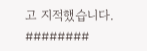고 지적했습니다.
########